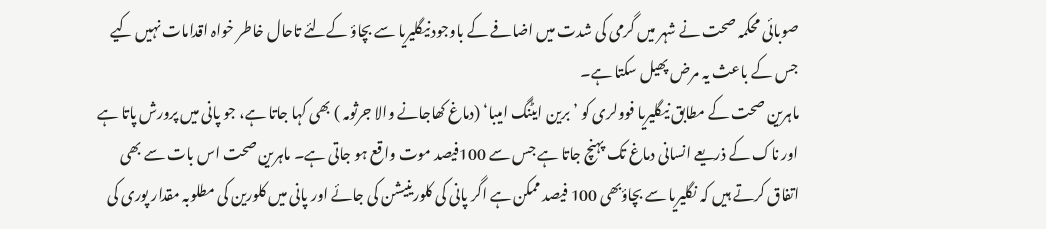صوبائی محکمہ صحت نے شہر میں گرمی کی شدت میں اضافے کے باوجود نیگلیریا سے بچاؤ کےلئے تاحال خاطر خواہ اقدامات نہیں کیے جس کے باعث یہ مرض پھیل سکتا ہے۔
ماہرین صحت کے مطابق نیگلیریا فوولری کو ’برین ایٹنگ امیبا‘ (دماغ کھاجانے والا جرثومہ ) بھی کہا جاتا ہے، جو پانی میں پرورش پاتا ہے اور ناک کے ذریعے انسانی دماغ تک پہنچ جاتا ہے جس سے 100فیصد موت واقع ہو جاتی ہے۔ ماہرین صحت اس بات سے بھی اتفاق کرتے ہیں کہ نگلیریا سے بچاؤبھی 100 فیصد ممکن ہے اگر پانی کی کلورینیشن کی جائے اور پانی میں کلورین کی مطلوبہ مقدار پوری کی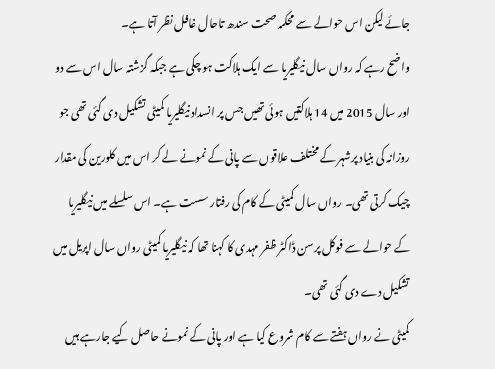جائے لیکن اس حوالے سے محکمہ صحت سندھ تاحال غافل نظر آتا ہے۔
واضح رہے کہ رواں سال نیگلیریا سے ایک ہلاکت ہو چکی ہے جبکہ گزشتہ سال اس سے دو اور سال 2015 میں 14 ہلاکتیں ہوئی تھیں جس پر انسداد نیگلیریا کمیٹی تشکیل دی گئی تھی جو روزانہ کی بنیاد پرشہر کے مختلف علاقوں سے پانی کے نمونے لے کر اس میں کلورین کی مقدار چیک کرتی تھی۔ رواں سال کمیٹی کے کام کی رفتار سست ہے۔ اس سلسلے میں نیگلیریا کے حوالے سے فوکل پرسن ڈاکٹر ظفر مہدی کا کہنا تھا کہ نیگلیریا کمیٹی رواں سال اپریل میں تشکیل دے دی گئی تھی۔
کمیٹی نے رواں ہفتے سے کام شروع کیا ہے اور پانی کے نمونے حاصل کیے جارہے ہیں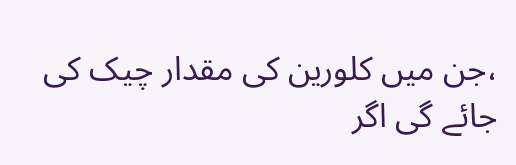،جن میں کلورین کی مقدار چیک کی جائے گی اگر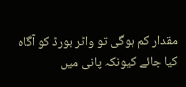مقدار کم ہوگی تو واٹر بورڈ کو آگاہ کیا جائے کیونکہ پانی میں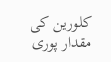کلورین کی مقدار پوری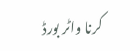کرنا واٹر بورڈ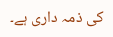کی ذمہ داری ہے۔